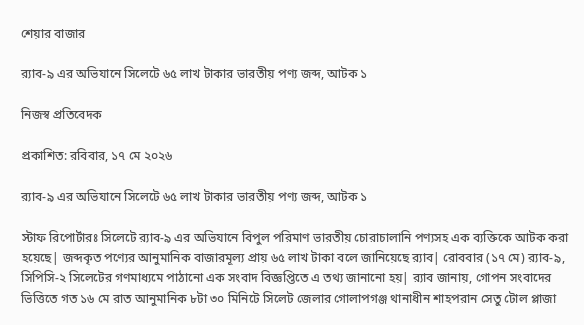শেয়ার বাজার

র‌্যাব-৯ এর অভিযানে সিলেটে ৬৫ লাখ টাকার ভারতীয় পণ্য জব্দ, আটক ১

নিজস্ব প্রতিবেদক

প্রকাশিত: রবিবার, ১৭ মে ২০২৬

র‌্যাব-৯ এর অভিযানে সিলেটে ৬৫ লাখ টাকার ভারতীয় পণ্য জব্দ, আটক ১

স্টাফ রিপোর্টারঃ সিলেটে র‌্যাব-৯ এর অভিযানে বিপুল পরিমাণ ভারতীয় চোরাচালানি পণ্যসহ এক ব্যক্তিকে আটক করা হয়েছে| জব্দকৃত পণ্যের আনুমানিক বাজারমূল্য প্রায় ৬৫ লাখ টাকা বলে জানিয়েছে র‌্যাব| রোববার (১৭ মে) র‌্যাব-৯, সিপিসি-২ সিলেটের গণমাধ্যমে পাঠানো এক সংবাদ বিজ্ঞপ্তিতে এ তথ্য জানানো হয়| র‌্যাব জানায়, গোপন সংবাদের ভিত্তিতে গত ১৬ মে রাত আনুমানিক ৮টা ৩০ মিনিটে সিলেট জেলার গোলাপগঞ্জ থানাধীন শাহপরান সেতু টোল প্লাজা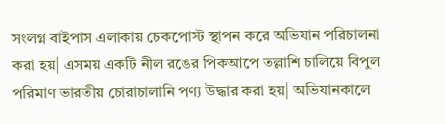সংলগ্ন বাইপাস এলাকায় চেকপোস্ট স্থাপন করে অভিযান পরিচালনা করা হয়| এসময় একটি নীল রঙের পিকআপে তল্লাশি চালিয়ে বিপুল পরিমাণ ভারতীয় চোরাচালানি পণ্য উদ্ধার করা হয়| অভিযানকালে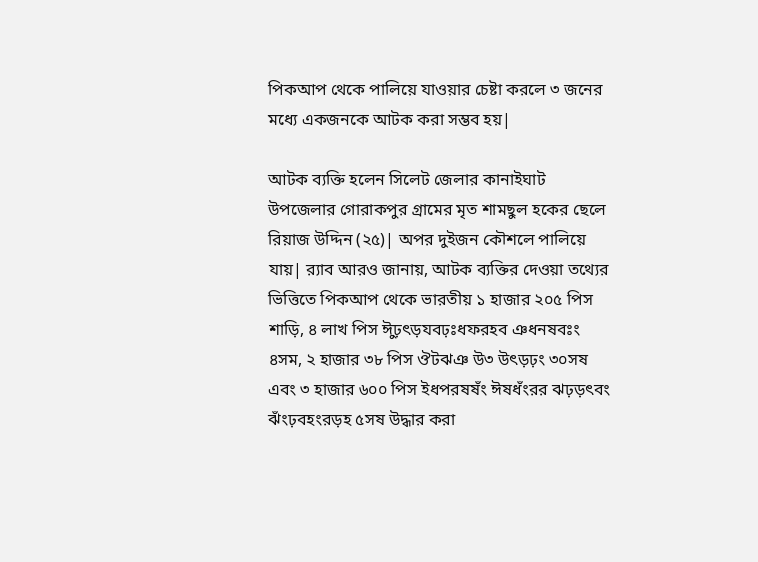পিকআপ থেকে পালিয়ে যাওয়ার চেষ্টা করলে ৩ জনের মধ্যে একজনকে আটক করা সম্ভব হয়|

আটক ব্যক্তি হলেন সিলেট জেলার কানাইঘাট উপজেলার গোরাকপুর গ্রামের মৃত শামছুল হকের ছেলে রিয়াজ উদ্দিন (২৫)| অপর দুইজন কৌশলে পালিয়ে যায়| র‌্যাব আরও জানায়, আটক ব্যক্তির দেওয়া তথ্যের ভিত্তিতে পিকআপ থেকে ভারতীয় ১ হাজার ২০৫ পিস শাড়ি, ৪ লাখ পিস ঈুঢ়ৎড়যবঢ়ঃধফরহব ঞধনষবঃং ৪সম, ২ হাজার ৩৮ পিস ঔটঝঞ উ৩ উৎড়ঢ়ং ৩০সষ এবং ৩ হাজার ৬০০ পিস ইধপরষষঁং ঈষধঁংরর ঝঢ়ড়ৎবং ঝঁংঢ়বহংরড়হ ৫সষ উদ্ধার করা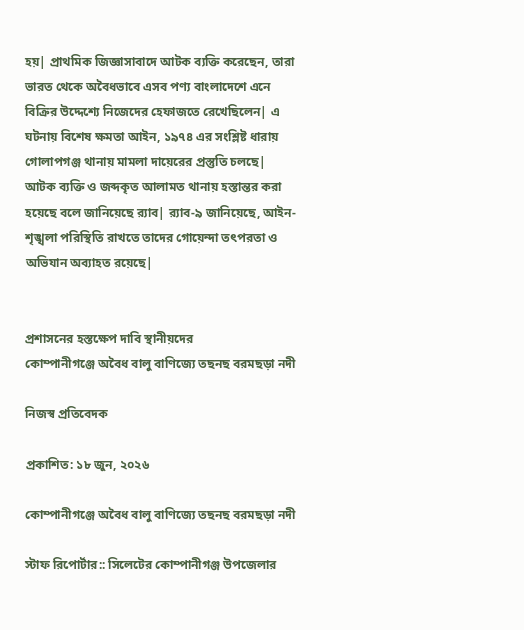হয়| প্রাথমিক জিজ্ঞাসাবাদে আটক ব্যক্তি করেছেন, তারা ভারত থেকে অবৈধভাবে এসব পণ্য বাংলাদেশে এনে বিক্রির উদ্দেশ্যে নিজেদের হেফাজতে রেখেছিলেন| এ ঘটনায় বিশেষ ক্ষমতা আইন, ১৯৭৪ এর সংশ্লিষ্ট ধারায় গোলাপগঞ্জ থানায় মামলা দায়েরের প্রস্তুতি চলছে| আটক ব্যক্তি ও জব্দকৃত আলামত থানায় হস্তান্তর করা হয়েছে বলে জানিয়েছে র‌্যাব| র‌্যাব-৯ জানিয়েছে, আইন-শৃঙ্খলা পরিস্থিতি রাখতে তাদের গোয়েন্দা তৎপরতা ও অভিযান অব্যাহত রয়েছে|


প্রশাসনের হস্তক্ষেপ দাবি স্থানীয়দের
কোম্পানীগঞ্জে অবৈধ বালু বাণিজ্যে তছনছ বরমছড়া নদী

নিজস্ব প্রতিবেদক

প্রকাশিত: ১৮ জুন, ২০২৬

কোম্পানীগঞ্জে অবৈধ বালু বাণিজ্যে তছনছ বরমছড়া নদী

স্টাফ রিপোর্টার:: সিলেটের কোম্পানীগঞ্জ উপজেলার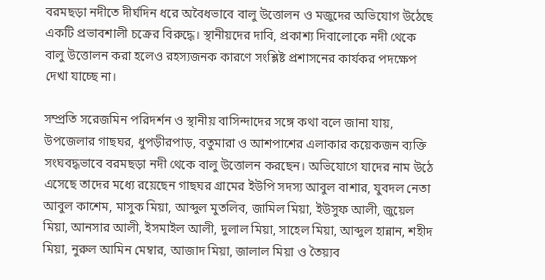বরমছড়া নদীতে দীর্ঘদিন ধরে অবৈধভাবে বালু উত্তোলন ও মজুদের অভিযোগ উঠেছে একটি প্রভাবশালী চক্রের বিরুদ্ধে। স্থানীয়দের দাবি, প্রকাশ্য দিবালোকে নদী থেকে বালু উত্তোলন করা হলেও রহস্যজনক কারণে সংশ্লিষ্ট প্রশাসনের কার্যকর পদক্ষেপ দেখা যাচ্ছে না।

সম্প্রতি সরেজমিন পরিদর্শন ও স্থানীয় বাসিন্দাদের সঙ্গে কথা বলে জানা যায়, উপজেলার গাছঘর, ধুপড়ীরপাড়, বতুমারা ও আশপাশের এলাকার কয়েকজন ব্যক্তি সংঘবদ্ধভাবে বরমছড়া নদী থেকে বালু উত্তোলন করছেন। অভিযোগে যাদের নাম উঠে এসেছে তাদের মধ্যে রয়েছেন গাছঘর গ্রামের ইউপি সদস্য আবুল বাশার, যুবদল নেতা আবুল কাশেম, মাসুক মিয়া, আব্দুল মুতলিব, জামিল মিয়া, ইউসুফ আলী, জুয়েল মিয়া, আনসার আলী, ইসমাইল আলী, দুলাল মিয়া, সাহেল মিয়া, আব্দুল হান্নান, শহীদ মিয়া, নুরুল আমিন মেম্বার, আজাদ মিয়া, জালাল মিয়া ও তৈয়্যব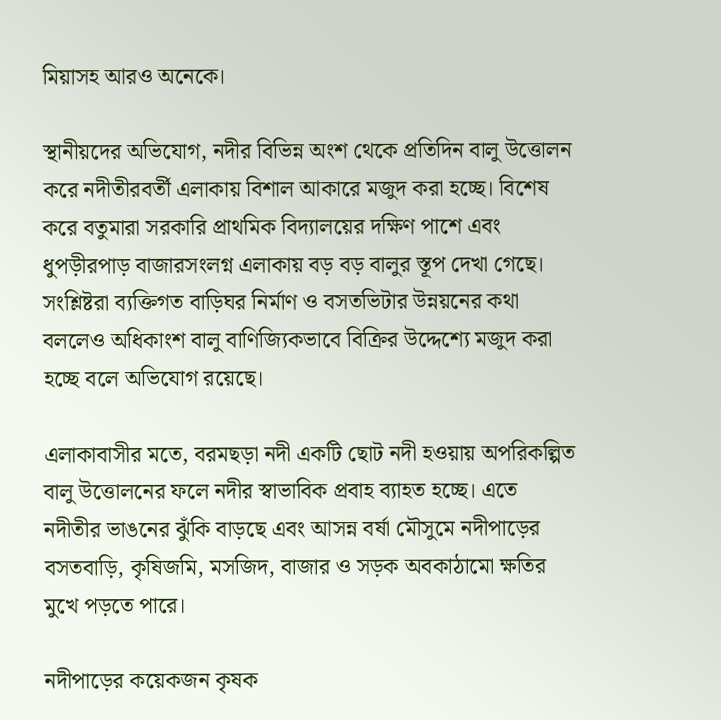মিয়াসহ আরও অনেকে।

স্থানীয়দের অভিযোগ, নদীর বিভিন্ন অংশ থেকে প্রতিদিন বালু উত্তোলন করে নদীতীরবর্তী এলাকায় বিশাল আকারে মজুদ করা হচ্ছে। বিশেষ করে বতুমারা সরকারি প্রাথমিক বিদ্যালয়ের দক্ষিণ পাশে এবং ধুপড়ীরপাড় বাজারসংলগ্ন এলাকায় বড় বড় বালুর স্তূপ দেখা গেছে। সংশ্লিষ্টরা ব্যক্তিগত বাড়িঘর নির্মাণ ও বসতভিটার উন্নয়নের কথা বললেও অধিকাংশ বালু বাণিজ্যিকভাবে বিক্রির উদ্দেশ্যে মজুদ করা হচ্ছে বলে অভিযোগ রয়েছে।

এলাকাবাসীর মতে, বরমছড়া নদী একটি ছোট নদী হওয়ায় অপরিকল্পিত বালু উত্তোলনের ফলে নদীর স্বাভাবিক প্রবাহ ব্যাহত হচ্ছে। এতে নদীতীর ভাঙনের ঝুঁকি বাড়ছে এবং আসন্ন বর্ষা মৌসুমে নদীপাড়ের বসতবাড়ি, কৃষিজমি, মসজিদ, বাজার ও সড়ক অবকাঠামো ক্ষতির মুখে পড়তে পারে।

নদীপাড়ের কয়েকজন কৃষক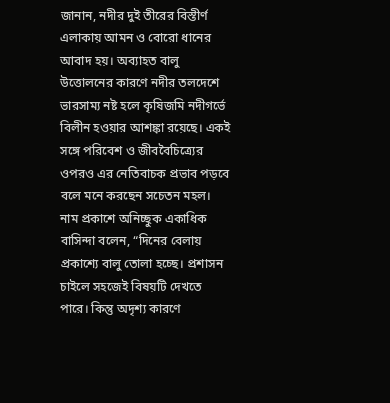জানান, নদীর দুই তীরের বিস্তীর্ণ এলাকায় আমন ও বোরো ধানের আবাদ হয়। অব্যাহত বালু উত্তোলনের কারণে নদীর তলদেশে ভারসাম্য নষ্ট হলে কৃষিজমি নদীগর্ভে বিলীন হওয়ার আশঙ্কা রয়েছে। একই সঙ্গে পরিবেশ ও জীববৈচিত্র্যের ওপরও এর নেতিবাচক প্রভাব পড়বে বলে মনে করছেন সচেতন মহল।
নাম প্রকাশে অনিচ্ছুক একাধিক বাসিন্দা বলেন, “দিনের বেলায় প্রকাশ্যে বালু তোলা হচ্ছে। প্রশাসন চাইলে সহজেই বিষয়টি দেখতে পারে। কিন্তু অদৃশ্য কারণে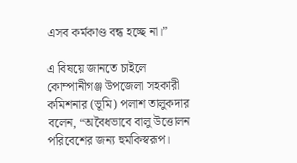এসব কর্মকাণ্ড বন্ধ হচ্ছে না।”

এ বিষয়ে জানতে চাইলে কোম্পানীগঞ্জ উপজেলা সহকারী কমিশনার (ভূমি) পলাশ তালুকদার বলেন, “অবৈধভাবে বালু উত্তোলন পরিবেশের জন্য হুমকিস্বরূপ।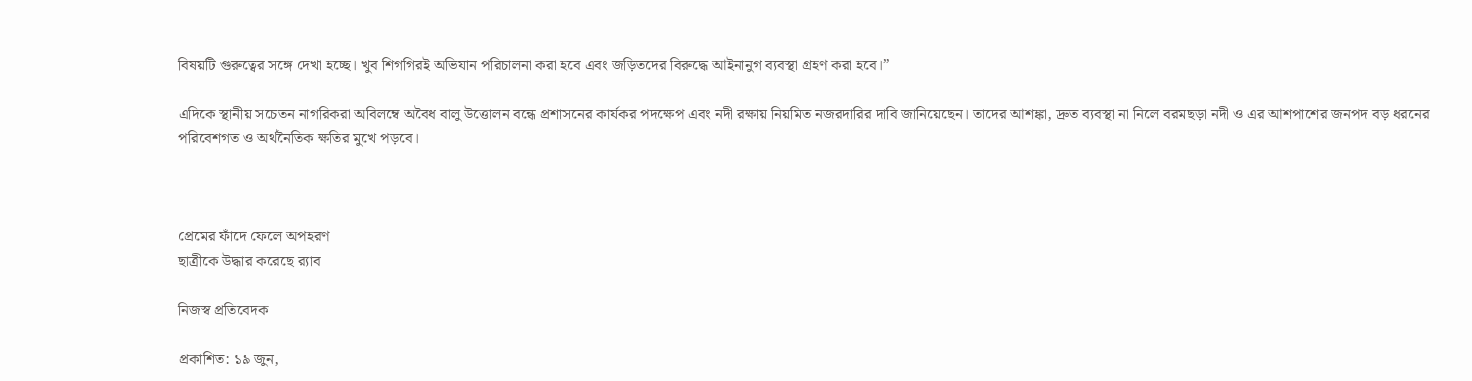বিষয়টি গুরুত্বের সঙ্গে দেখা হচ্ছে। খুব শিগগিরই অভিযান পরিচালনা করা হবে এবং জড়িতদের বিরুদ্ধে আইনানুগ ব্যবস্থা গ্রহণ করা হবে।”

এদিকে স্থানীয় সচেতন নাগরিকরা অবিলম্বে অবৈধ বালু উত্তোলন বন্ধে প্রশাসনের কার্যকর পদক্ষেপ এবং নদী রক্ষায় নিয়মিত নজরদারির দাবি জানিয়েছেন। তাদের আশঙ্কা, দ্রুত ব্যবস্থা না নিলে বরমছড়া নদী ও এর আশপাশের জনপদ বড় ধরনের পরিবেশগত ও অর্থনৈতিক ক্ষতির মুখে পড়বে।



প্রেমের ফাঁদে ফেলে অপহরণ
ছাত্রীকে উদ্ধার করেছে র‌্যাব

নিজস্ব প্রতিবেদক

প্রকাশিত: ১৯ জুন,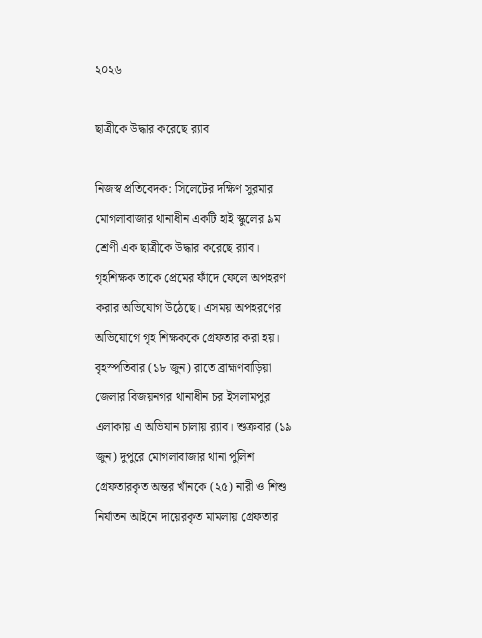২০২৬

ছাত্রীকে উদ্ধার করেছে র‌্যাব

নিজস্ব প্রতিবেদক: সিলেটের দক্ষিণ সুরমার মোগলাবাজার থানাধীন একটি হাই স্কুলের ৯ম শ্রেণী এক ছাত্রীকে উদ্ধার করেছে র‌্যাব। গৃহশিক্ষক তাকে প্রেমের ফাঁদে ফেলে অপহরণ করার অভিযোগ উঠেছে। এসময় অপহরণের অভিযোগে গৃহ শিক্ষককে গ্রেফতার করা হয়। বৃহস্পতিবার (১৮ জুন) রাতে ব্রাহ্মণবাড়িয়া জেলার বিজয়নগর থানাধীন চর ইসলামপুর এলাকায় এ অভিযান চালায় র‌্যাব। শুক্রবার (১৯ জুন) দুপুরে মোগলাবাজার থানা পুলিশ গ্রেফতারকৃত অন্তর খাঁনকে (২৫) নারী ও শিশু নির্যাতন আইনে দায়েরকৃত মামলায় গ্রেফতার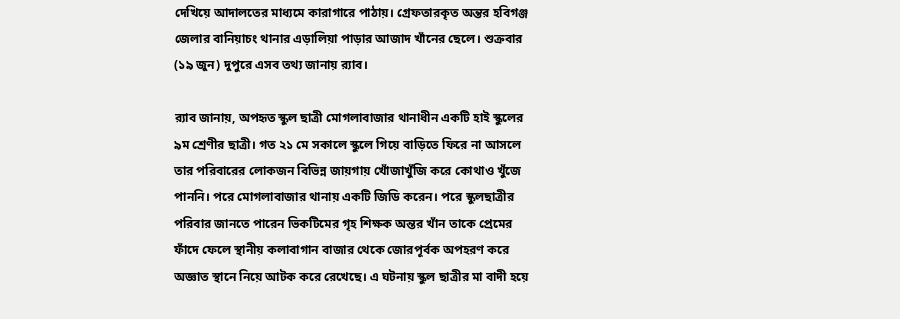দেখিয়ে আদালতের মাধ্যমে কারাগারে পাঠায়। গ্রেফতারকৃত অন্তর হবিগঞ্জ জেলার বানিয়াচং থানার এড়ালিয়া পাড়ার আজাদ খাঁনের ছেলে। শুক্রবার (১৯ জুন) দুপুরে এসব তথ্য জানায় র‌্যাব।

র‌্যাব জানায়, অপহৃত স্কুল ছাত্রী মোগলাবাজার থানাধীন একটি হাই স্কুলের ৯ম শ্রেণীর ছাত্রী। গত ২১ মে সকালে স্কুলে গিয়ে বাড়িতে ফিরে না আসলে তার পরিবারের লোকজন বিভিন্ন জায়গায় খোঁজাখুঁজি করে কোথাও খুঁজে পাননি। পরে মোগলাবাজার থানায় একটি জিডি করেন। পরে স্কুলছাত্রীর পরিবার জানতে পারেন ভিকটিমের গৃহ শিক্ষক অন্তর খাঁন তাকে প্রেমের ফাঁদে ফেলে স্থানীয় কলাবাগান বাজার থেকে জোরপূর্বক অপহরণ করে অজ্ঞাত স্থানে নিয়ে আটক করে রেখেছে। এ ঘটনায় স্কুল ছাত্রীর মা বাদী হয়ে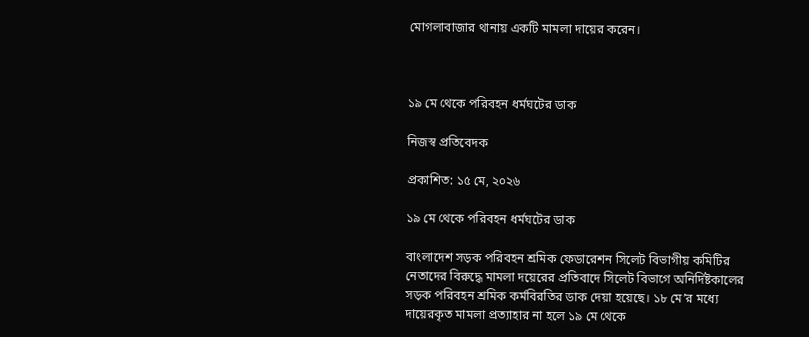মোগলাবাজার থানায় একটি মামলা দায়ের করেন।



১৯ মে থেকে পরিবহন ধর্মঘটের ডাক

নিজস্ব প্রতিবেদক

প্রকাশিত: ১৫ মে, ২০২৬

১৯ মে থেকে পরিবহন ধর্মঘটের ডাক

বাংলাদেশ সড়ক পরিবহন শ্রমিক ফেডারেশন সিলেট বিভাগীয় কমিটির নেতাদের বিরুদ্ধে মামলা দয়েরের প্রতিবাদে সিলেট বিভাগে অনির্দিষ্টকালের সড়ক পরিবহন শ্রমিক কর্মবিরতির ডাক দেয়া হয়েছে। ১৮ মে’র মধ্যে দায়েরকৃত মামলা প্রত্যাহার না হলে ১৯ মে থেকে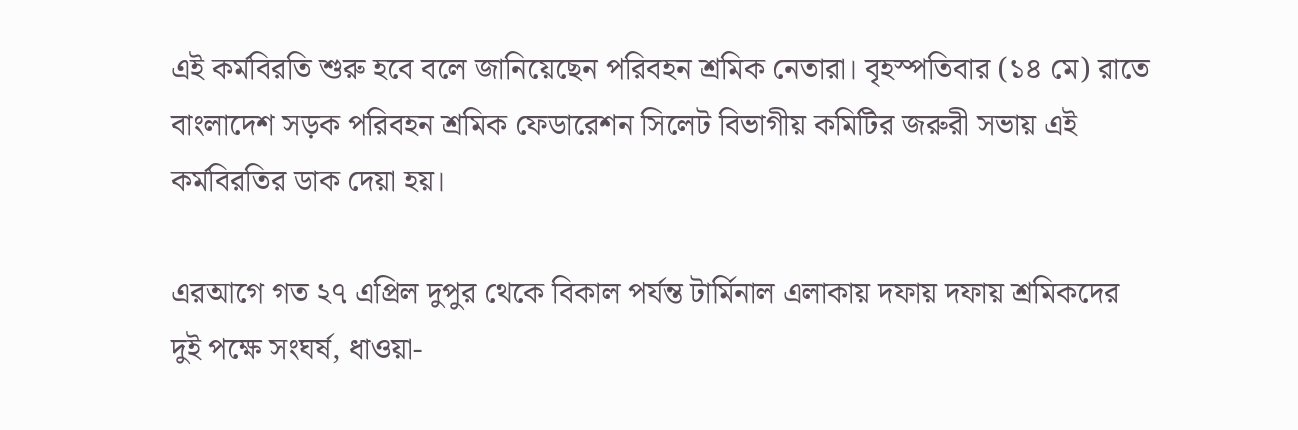এই কর্মবিরতি শুরু হবে বলে জানিয়েছেন পরিবহন শ্রমিক নেতারা। বৃহস্পতিবার (১৪ মে) রাতে বাংলাদেশ সড়ক পরিবহন শ্রমিক ফেডারেশন সিলেট বিভাগীয় কমিটির জরুরী সভায় এই কর্মবিরতির ডাক দেয়া হয়।

এরআগে গত ২৭ এপ্রিল দুপুর থেকে বিকাল পর্যন্ত টার্মিনাল এলাকায় দফায় দফায় শ্রমিকদের দুই পক্ষে সংঘর্ষ, ধাওয়া-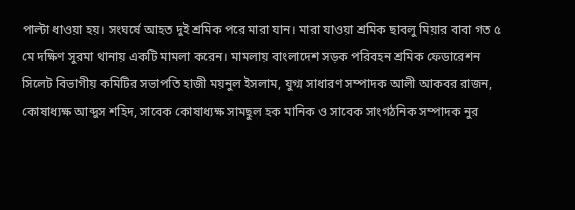পাল্টা ধাওয়া হয়। সংঘর্ষে আহত দুই শ্রমিক পরে মারা যান। মারা যাওয়া শ্রমিক ছাবলু মিয়ার বাবা গত ৫ মে দক্ষিণ সুরমা থানায় একটি মামলা করেন। মামলায় বাংলাদেশ সড়ক পরিবহন শ্রমিক ফেডারেশন সিলেট বিভাগীয় কমিটির সভাপতি হাজী ময়নুল ইসলাম, যুগ্ম সাধারণ সম্পাদক আলী আকবর রাজন, কোষাধ্যক্ষ আব্দুস শহিদ, সাবেক কোষাধ্যক্ষ সামছুল হক মানিক ও সাবেক সাংগঠনিক সম্পাদক নুর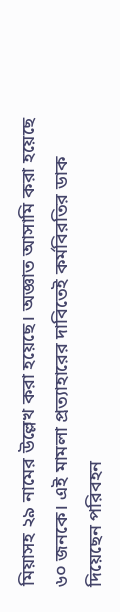মিয়াসহ ২৯ নামের উল্লেখ করা হয়েছে। অজ্ঞাত আসামি করা হয়েছে ৬০ জনকে। এই মামলা প্রত্যাহারের দাবিতেই কর্মবিরতির ডাক দিয়েছেন পরিবহন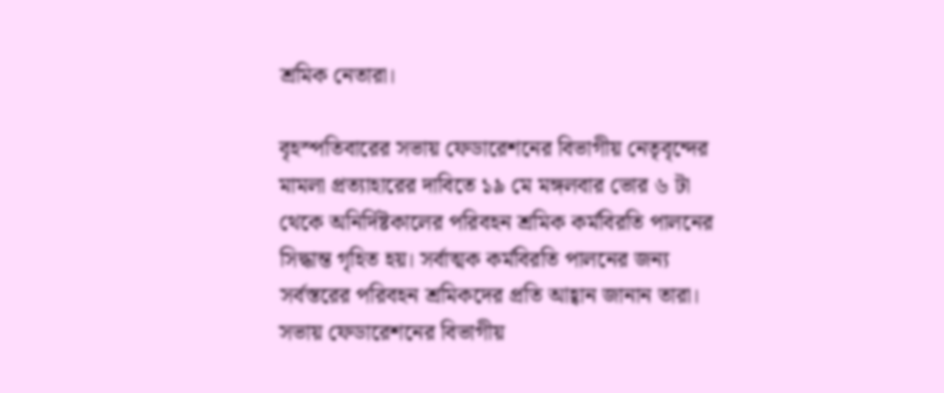শ্রমিক নেতারা।

বৃহস্পতিবারের সভায় ফেডারেশনের বিভাগীয় নেতৃবৃন্দের মামলা প্রত্যাহারের দাবিতে ১৯ মে মঙ্গলবার ভোর ৬ টা থেকে অনির্দিষ্টকালের পরিবহন শ্রমিক কর্মবিরতি পালনের সিদ্ধান্ত গৃহিত হয়। সর্বাত্মক কর্মবিরতি পালনের জন্য সর্বস্তরের পরিবহন শ্রমিকদের প্রতি আহ্বান জানান তারা। সভায় ফেডারেশনের বিভাগীয়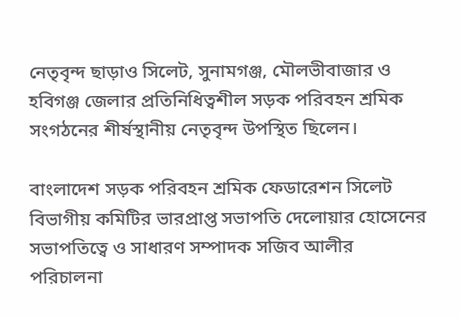নেতৃবৃন্দ ছাড়াও সিলেট, সুনামগঞ্জ, মৌলভীবাজার ও হবিগঞ্জ জেলার প্রতিনিধিত্বশীল সড়ক পরিবহন শ্রমিক সংগঠনের শীর্ষস্থানীয় নেতৃবৃন্দ উপস্থিত ছিলেন।

বাংলাদেশ সড়ক পরিবহন শ্রমিক ফেডারেশন সিলেট বিভাগীয় কমিটির ভারপ্রাপ্ত সভাপতি দেলোয়ার হোসেনের সভাপতিত্বে ও সাধারণ সম্পাদক সজিব আলীর পরিচালনা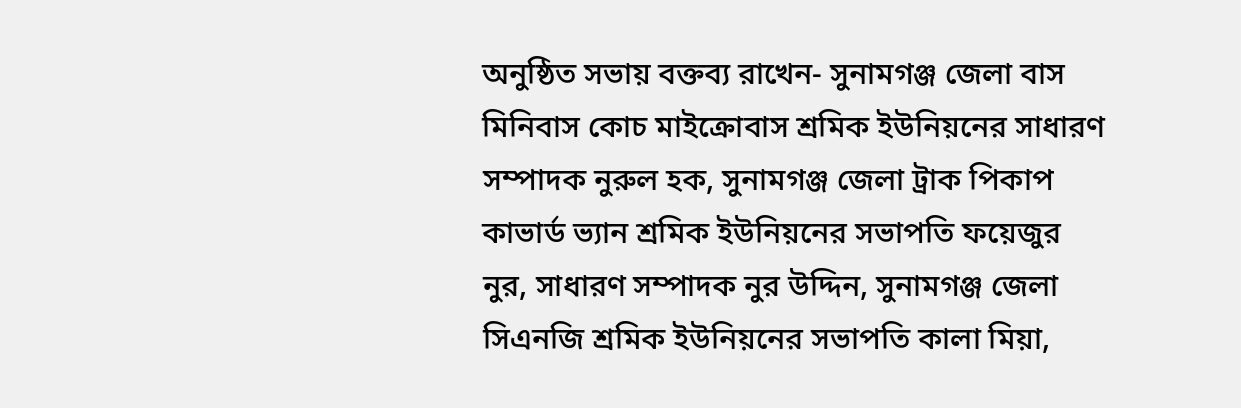অনুষ্ঠিত সভায় বক্তব্য রাখেন- সুনামগঞ্জ জেলা বাস মিনিবাস কোচ মাইক্রোবাস শ্রমিক ইউনিয়নের সাধারণ সম্পাদক নুরুল হক, সুনামগঞ্জ জেলা ট্রাক পিকাপ কাভার্ড ভ্যান শ্রমিক ইউনিয়নের সভাপতি ফয়েজুর নুর, সাধারণ সম্পাদক নুর উদ্দিন, সুনামগঞ্জ জেলা সিএনজি শ্রমিক ইউনিয়নের সভাপতি কালা মিয়া,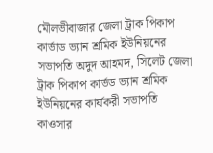মৌলভীবাজার জেলা ট্রাক পিকাপ কার্ভাড ভ্যান শ্রমিক ইউনিয়নের সভাপতি অদুদ আহমদ, সিলেট জেলা ট্রাক পিকাপ কার্ভড ভ্যান শ্রমিক ইউনিয়নের কার্যকরী সভাপতি কাওসার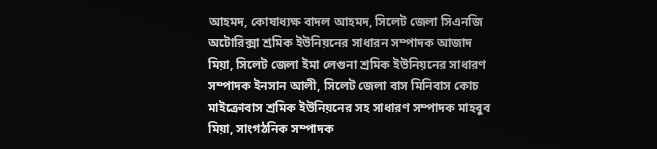আহমদ, কোষাধ্যক্ষ বাদল আহমদ, সিলেট জেলা সিএনজি অটোরিক্সা শ্রমিক ইউনিয়নের সাধারন সম্পাদক আজাদ মিয়া, সিলেট জেলা ইমা লেগুনা শ্রমিক ইউনিয়নের সাধারণ সম্পাদক ইনসান আলী, সিলেট জেলা বাস মিনিবাস কোচ মাইক্রোবাস শ্রমিক ইউনিয়নের সহ সাধারণ সম্পাদক মাহবুব মিয়া, সাংগঠনিক সম্পাদক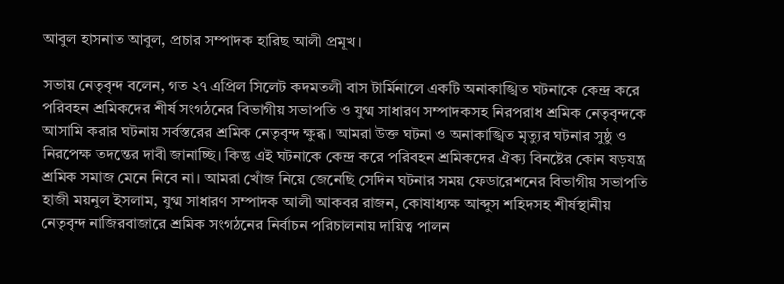আবুল হাসনাত আবুল, প্রচার সম্পাদক হারিছ আলী প্রমূখ।

সভায় নেতৃবৃন্দ বলেন, গত ২৭ এপ্রিল সিলেট কদমতলী বাস টার্মিনালে একটি অনাকাঙ্খিত ঘটনাকে কেন্দ্র করে পরিবহন শ্রমিকদের শীর্ষ সংগঠনের বিভাগীয় সভাপতি ও যুগ্ম সাধারণ সম্পাদকসহ নিরপরাধ শ্রমিক নেতৃবৃন্দকে আসামি করার ঘটনায় সর্বস্তরের শ্রমিক নেতৃবৃন্দ ক্ষুব্ধ। আমরা উক্ত ঘটনা ও অনাকাঙ্খিত মৃত্যুর ঘটনার সুষ্ঠু ও নিরপেক্ষ তদন্তের দাবী জানাচ্ছি। কিন্তু এই ঘটনাকে কেন্দ্র করে পরিবহন শ্রমিকদের ঐক্য বিনষ্টের কোন ষড়যন্ত্র শ্রমিক সমাজ মেনে নিবে না। আমরা খোঁজ নিয়ে জেনেছি সেদিন ঘটনার সময় ফেডারেশনের বিভাগীয় সভাপতি হাজী ময়নুল ইসলাম, যুগ্ম সাধারণ সম্পাদক আলী আকবর রাজন, কোষাধ্যক্ষ আব্দুস শহিদসহ শীর্ষস্থানীয় নেতৃবৃন্দ নাজিরবাজারে শ্রমিক সংগঠনের নির্বাচন পরিচালনায় দায়িত্ব পালন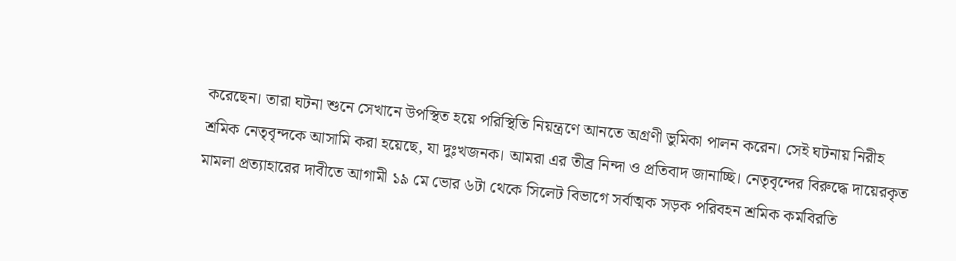করেছেন। তারা ঘটনা শুনে সেখানে উপস্থিত হয়ে পরিস্থিতি নিয়ন্ত্রণে আনতে অগ্রণী ভুমিকা পালন করেন। সেই ঘটনায় নিরীহ শ্রমিক নেতৃবৃন্দকে আসামি করা হয়েছে, যা দুঃখজনক। আমরা এর তীব্র নিন্দা ও প্রতিবাদ জানাচ্ছি। নেতৃবৃন্দের বিরুদ্ধে দায়েরকৃত মামলা প্রত্যাহারের দাবীতে আগামী ১৯ মে ভোর ৬টা থেকে সিলেট বিভাগে সর্বাত্মক সড়ক পরিবহন শ্রমিক কর্মবিরতি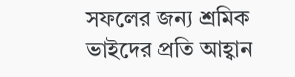সফলের জন্য শ্রমিক ভাইদের প্রতি আহ্বান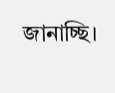জানাচ্ছি।